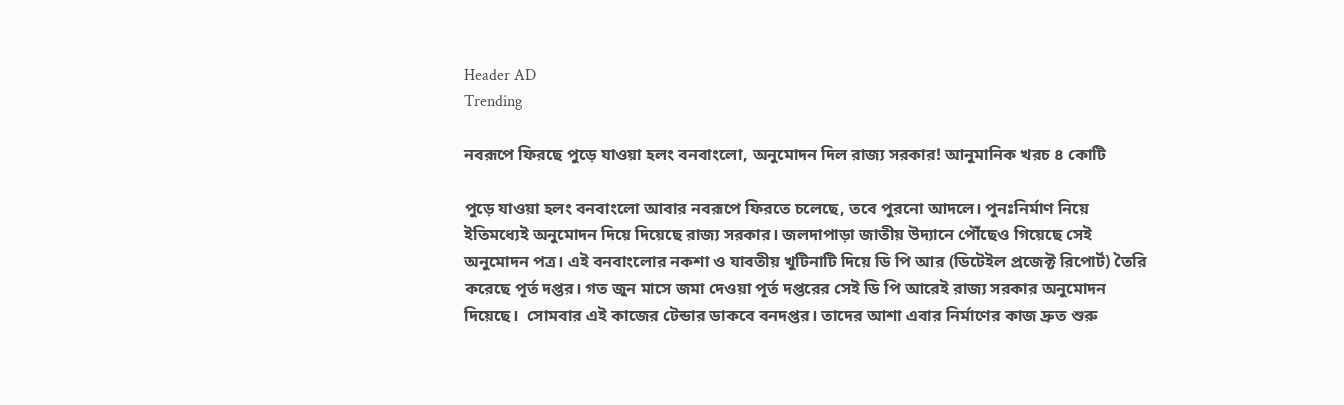Header AD
Trending

নবরূপে ফিরছে পুড়ে যাওয়া হলং বনবাংলো, অনুমোদন দিল রাজ্য সরকার! আনুমানিক খরচ ৪ কোটি

পুড়ে যাওয়া হলং বনবাংলো আবার নবরূপে ফিরতে চলেছে, তবে পুরনো আদলে। পুনঃনির্মাণ নিয়ে ইতিমধ্যেই অনুমোদন দিয়ে দিয়েছে রাজ্য সরকার। জলদাপাড়া জাতীয় উদ্যানে পৌঁছেও গিয়েছে সেই অনুমোদন পত্র। এই বনবাংলোর নকশা ও যাবতীয় খুটিনাটি দিয়ে ডি পি আর (ডিটেইল প্রজেক্ট রিপোর্ট) তৈরি করেছে পূর্ত দপ্তর। গত জুন মাসে জমা দেওয়া পূর্ত দপ্তরের সেই ডি পি আরেই রাজ্য সরকার অনুমোদন দিয়েছে।  সোমবার এই কাজের টেন্ডার ডাকবে বনদপ্তর। তাদের আশা এবার নির্মাণের কাজ দ্রুত শুরু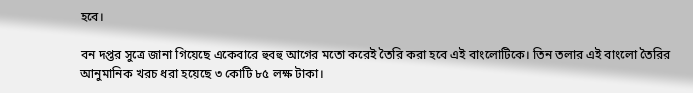হবে।

বন দপ্তর সুত্রে জানা গিয়েছে একেবারে হুবহু আগের মতো করেই তৈরি করা হবে এই বাংলোটিকে। তিন তলার এই বাংলো তৈরির আনুমানিক খরচ ধরা হয়েছে ৩ কোটি ৮৫ লক্ষ টাকা।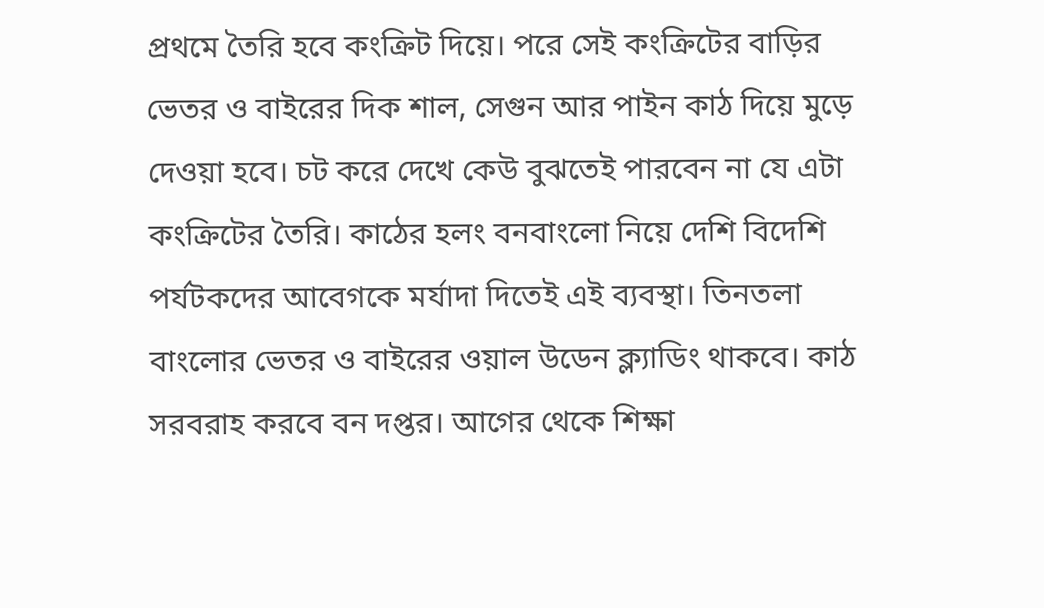প্রথমে তৈরি হবে কংক্রিট দিয়ে। পরে সেই কংক্রিটের বাড়ির ভেতর ও বাইরের দিক শাল, সেগুন আর পাইন কাঠ দিয়ে মুড়ে দেওয়া হবে। চট করে দেখে কেউ বুঝতেই পারবেন না যে এটা কংক্রিটের তৈরি। কাঠের হলং বনবাংলো নিয়ে দেশি বিদেশি পর্যটকদের আবেগকে মর্যাদা দিতেই এই ব্যবস্থা। তিনতলা বাংলোর ভেতর ও বাইরের ওয়াল উডেন ক্ল্যাডিং থাকবে। কাঠ সরবরাহ করবে বন দপ্তর। আগের থেকে শিক্ষা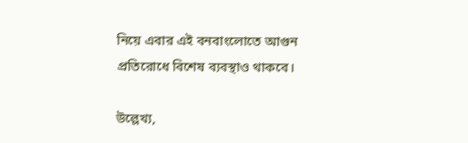নিয়ে এবার এই বনবাংলোতে আগুন প্রতিরোধে বিশেষ ব্যবস্থাও থাকবে।

উল্লেখ্য,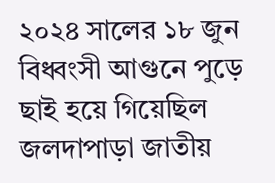২০২৪ সালের ১৮ জুন বিধ্বংসী আগুনে পুড়ে ছাই হয়ে গিয়েছিল জলদাপাড়া জাতীয়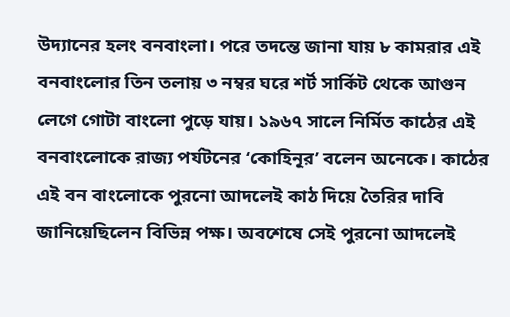উদ্যানের হলং বনবাংলা। পরে তদন্তে জানা যায় ৮ কামরার এই বনবাংলোর তিন তলায় ৩ নম্বর ঘরে শর্ট সার্কিট থেকে আগুন লেগে গোটা বাংলো পুড়ে যায়। ১৯৬৭ সালে নির্মিত কাঠের এই বনবাংলোকে রাজ্য পর্যটনের ‘কোহিনূর’ বলেন অনেকে। কাঠের এই বন বাংলোকে পুরনো আদলেই কাঠ দিয়ে তৈরির দাবি জানিয়েছিলেন বিভিন্ন পক্ষ। অবশেষে সেই পুরনো আদলেই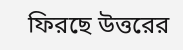ফিরছে উত্তরের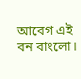আবেগ এই বন বাংলো।